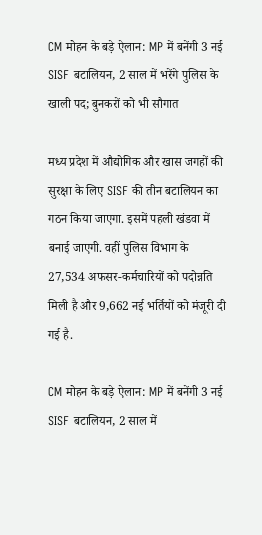CM मोहन के बड़े ऐलान: MP में बनेंगी 3 नई SISF बटालियन, 2 साल में भरेंगे पुलिस के खाली पद; बुनकरों को भी सौगात

मध्य प्रदेश में औद्योगिक और खास जगहों की सुरक्षा के लिए SISF की तीन बटालियन का गठन किया जाएगा. इसमें पहली खंडवा में बनाई जाएगी. वहीं पुलिस विभाग के 27,534 अफसर-कर्मचारियों को पदोन्नति मिली है और 9,662 नई भर्तियों को मंजूरी दी गई है.

CM मोहन के बड़े ऐलान: MP में बनेंगी 3 नई SISF बटालियन, 2 साल में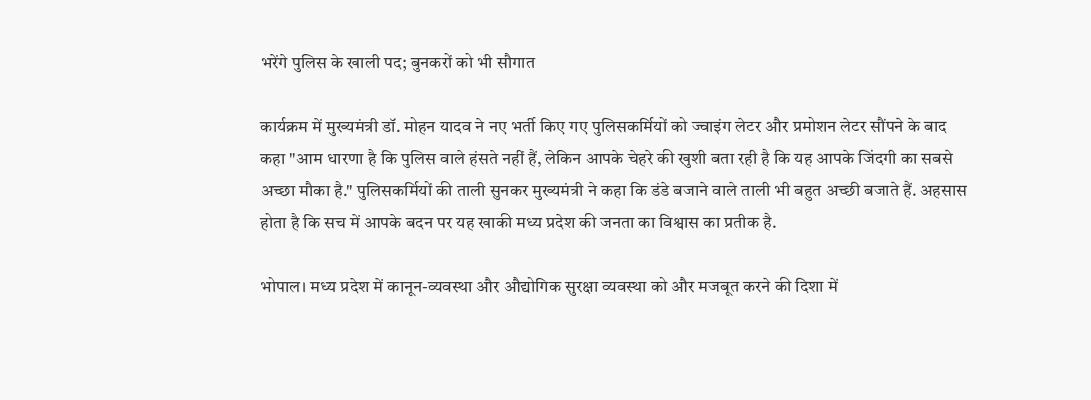भरेंगे पुलिस के खाली पद; बुनकरों को भी सौगात

कार्यक्रम में मुख्यमंत्री डॉ. मोहन यादव ने नए भर्ती किए गए पुलिसकर्मियों को ज्वाइंग लेटर और प्रमोशन लेटर सौंपने के बाद कहा "आम धारणा है कि पुलिस वाले हंसते नहीं हैं, लेकिन आपके चेहरे की खुशी बता रही है कि यह आपके जिंदगी का सबसे अच्छा मौका है." पुलिसकर्मियों की ताली सुनकर मुख्यमंत्री ने कहा कि डंडे बजाने वाले ताली भी बहुत अच्छी बजाते हैं. अहसास होता है कि सच में आपके बदन पर यह खाकी मध्य प्रदेश की जनता का विश्वास का प्रतीक है.

भोपाल। मध्य प्रदेश में कानून-व्यवस्था और औद्योगिक सुरक्षा व्यवस्था को और मजबूत करने की दिशा में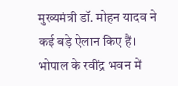मुख्यमंत्री डॉ. मोहन यादव ने कई बड़े ऐलान किए हैं। भोपाल के रवींद्र भवन में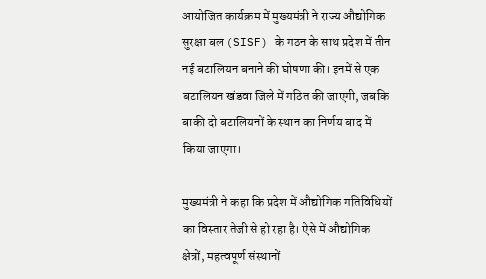आयोजित कार्यक्रम में मुख्यमंत्री ने राज्य औद्योगिक सुरक्षा बल (SISF) के गठन के साथ प्रदेश में तीन नई बटालियन बनाने की घोषणा की। इनमें से एक बटालियन खंडवा जिले में गठित की जाएगी, जबकि बाकी दो बटालियनों के स्थान का निर्णय बाद में किया जाएगा।

मुख्यमंत्री ने कहा कि प्रदेश में औद्योगिक गतिविधियों का विस्तार तेजी से हो रहा है। ऐसे में औद्योगिक क्षेत्रों, महत्वपूर्ण संस्थानों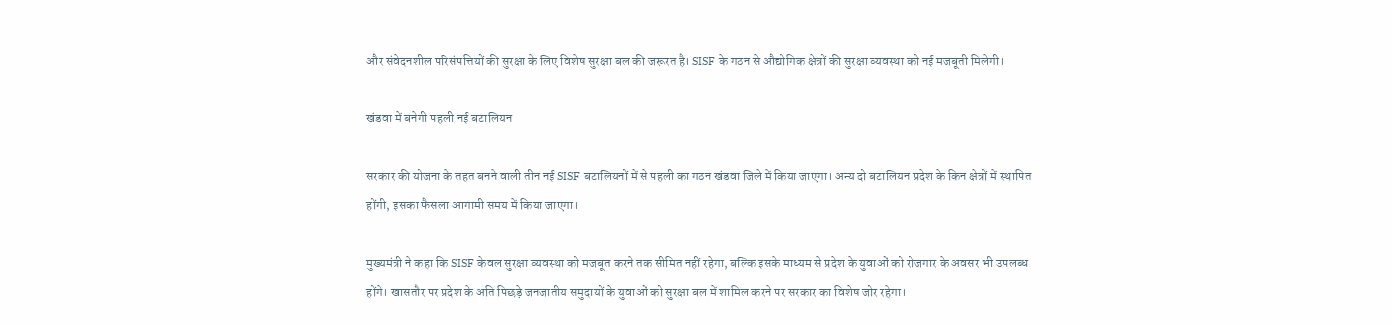और संवेदनशील परिसंपत्तियों की सुरक्षा के लिए विशेष सुरक्षा बल की जरूरत है। SISF के गठन से औद्योगिक क्षेत्रों की सुरक्षा व्यवस्था को नई मजबूती मिलेगी।

खंडवा में बनेगी पहली नई बटालियन

सरकार की योजना के तहत बनने वाली तीन नई SISF बटालियनों में से पहली का गठन खंडवा जिले में किया जाएगा। अन्य दो बटालियन प्रदेश के किन क्षेत्रों में स्थापित होंगी, इसका फैसला आगामी समय में किया जाएगा।

मुख्यमंत्री ने कहा कि SISF केवल सुरक्षा व्यवस्था को मजबूत करने तक सीमित नहीं रहेगा, बल्कि इसके माध्यम से प्रदेश के युवाओं को रोजगार के अवसर भी उपलब्ध होंगे। खासतौर पर प्रदेश के अति पिछड़े जनजातीय समुदायों के युवाओं को सुरक्षा बल में शामिल करने पर सरकार का विशेष जोर रहेगा।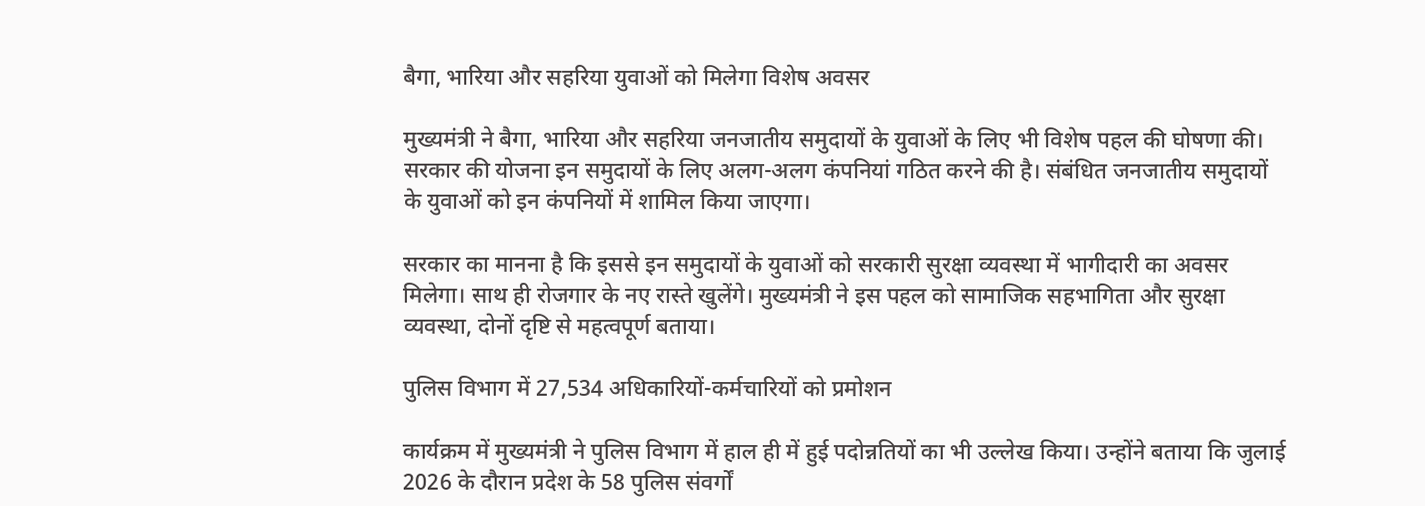बैगा, भारिया और सहरिया युवाओं को मिलेगा विशेष अवसर

मुख्यमंत्री ने बैगा, भारिया और सहरिया जनजातीय समुदायों के युवाओं के लिए भी विशेष पहल की घोषणा की। सरकार की योजना इन समुदायों के लिए अलग-अलग कंपनियां गठित करने की है। संबंधित जनजातीय समुदायों के युवाओं को इन कंपनियों में शामिल किया जाएगा।

सरकार का मानना है कि इससे इन समुदायों के युवाओं को सरकारी सुरक्षा व्यवस्था में भागीदारी का अवसर मिलेगा। साथ ही रोजगार के नए रास्ते खुलेंगे। मुख्यमंत्री ने इस पहल को सामाजिक सहभागिता और सुरक्षा व्यवस्था, दोनों दृष्टि से महत्वपूर्ण बताया।

पुलिस विभाग में 27,534 अधिकारियों-कर्मचारियों को प्रमोशन

कार्यक्रम में मुख्यमंत्री ने पुलिस विभाग में हाल ही में हुई पदोन्नतियों का भी उल्लेख किया। उन्होंने बताया कि जुलाई 2026 के दौरान प्रदेश के 58 पुलिस संवर्गों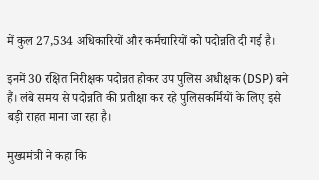में कुल 27,534 अधिकारियों और कर्मचारियों को पदोन्नति दी गई है।

इनमें 30 रक्षित निरीक्षक पदोन्नत होकर उप पुलिस अधीक्षक (DSP) बने हैं। लंबे समय से पदोन्नति की प्रतीक्षा कर रहे पुलिसकर्मियों के लिए इसे बड़ी राहत माना जा रहा है।

मुख्यमंत्री ने कहा कि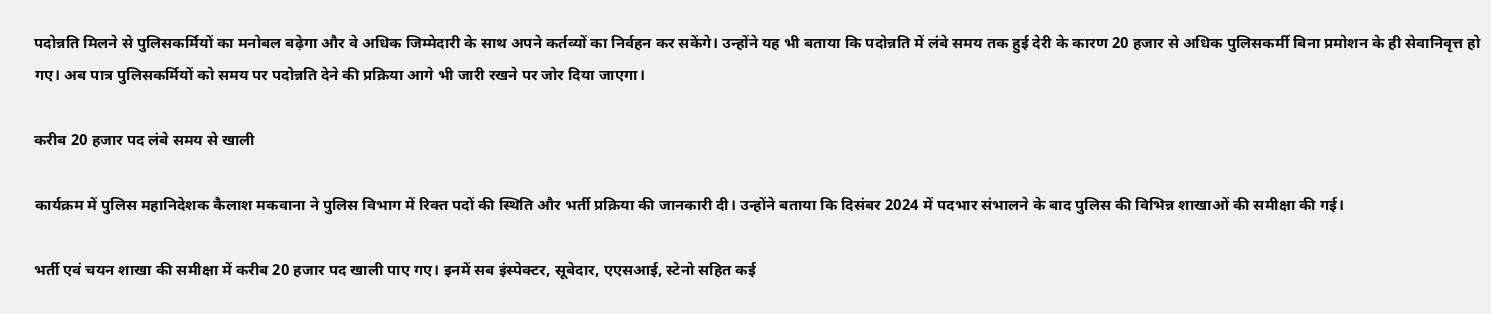पदोन्नति मिलने से पुलिसकर्मियों का मनोबल बढ़ेगा और वे अधिक जिम्मेदारी के साथ अपने कर्तव्यों का निर्वहन कर सकेंगे। उन्होंने यह भी बताया कि पदोन्नति में लंबे समय तक हुई देरी के कारण 20 हजार से अधिक पुलिसकर्मी बिना प्रमोशन के ही सेवानिवृत्त हो गए। अब पात्र पुलिसकर्मियों को समय पर पदोन्नति देने की प्रक्रिया आगे भी जारी रखने पर जोर दिया जाएगा।

करीब 20 हजार पद लंबे समय से खाली

कार्यक्रम में पुलिस महानिदेशक कैलाश मकवाना ने पुलिस विभाग में रिक्त पदों की स्थिति और भर्ती प्रक्रिया की जानकारी दी। उन्होंने बताया कि दिसंबर 2024 में पदभार संभालने के बाद पुलिस की विभिन्न शाखाओं की समीक्षा की गई।

भर्ती एवं चयन शाखा की समीक्षा में करीब 20 हजार पद खाली पाए गए। इनमें सब इंस्पेक्टर, सूबेदार, एएसआई, स्टेनो सहित कई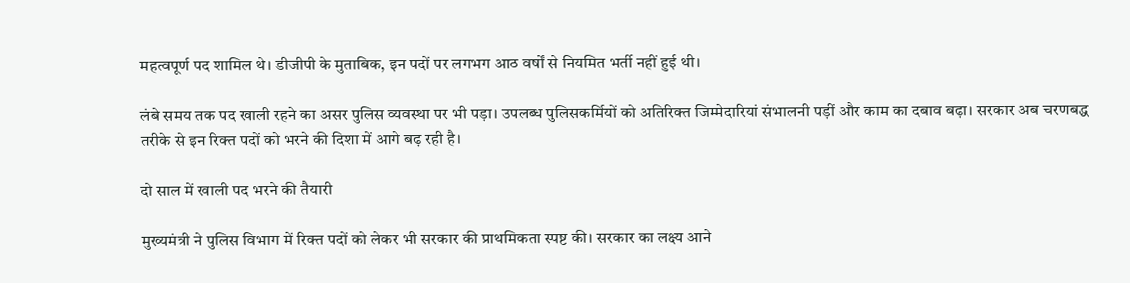महत्वपूर्ण पद शामिल थे। डीजीपी के मुताबिक, इन पदों पर लगभग आठ वर्षों से नियमित भर्ती नहीं हुई थी।

लंबे समय तक पद खाली रहने का असर पुलिस व्यवस्था पर भी पड़ा। उपलब्ध पुलिसकर्मियों को अतिरिक्त जिम्मेदारियां संभालनी पड़ीं और काम का दबाव बढ़ा। सरकार अब चरणबद्ध तरीके से इन रिक्त पदों को भरने की दिशा में आगे बढ़ रही है।

दो साल में खाली पद भरने की तैयारी

मुख्यमंत्री ने पुलिस विभाग में रिक्त पदों को लेकर भी सरकार की प्राथमिकता स्पष्ट की। सरकार का लक्ष्य आने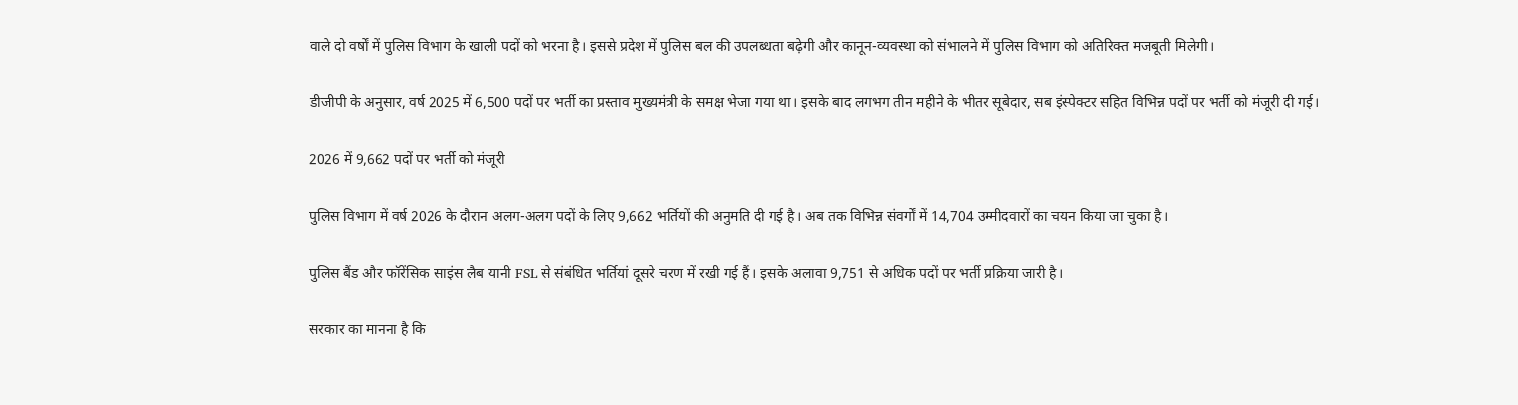वाले दो वर्षों में पुलिस विभाग के खाली पदों को भरना है। इससे प्रदेश में पुलिस बल की उपलब्धता बढ़ेगी और कानून-व्यवस्था को संभालने में पुलिस विभाग को अतिरिक्त मजबूती मिलेगी।

डीजीपी के अनुसार, वर्ष 2025 में 6,500 पदों पर भर्ती का प्रस्ताव मुख्यमंत्री के समक्ष भेजा गया था। इसके बाद लगभग तीन महीने के भीतर सूबेदार, सब इंस्पेक्टर सहित विभिन्न पदों पर भर्ती को मंजूरी दी गई।

2026 में 9,662 पदों पर भर्ती को मंजूरी

पुलिस विभाग में वर्ष 2026 के दौरान अलग-अलग पदों के लिए 9,662 भर्तियों की अनुमति दी गई है। अब तक विभिन्न संवर्गों में 14,704 उम्मीदवारों का चयन किया जा चुका है।

पुलिस बैंड और फॉरेंसिक साइंस लैब यानी FSL से संबंधित भर्तियां दूसरे चरण में रखी गई हैं। इसके अलावा 9,751 से अधिक पदों पर भर्ती प्रक्रिया जारी है।

सरकार का मानना है कि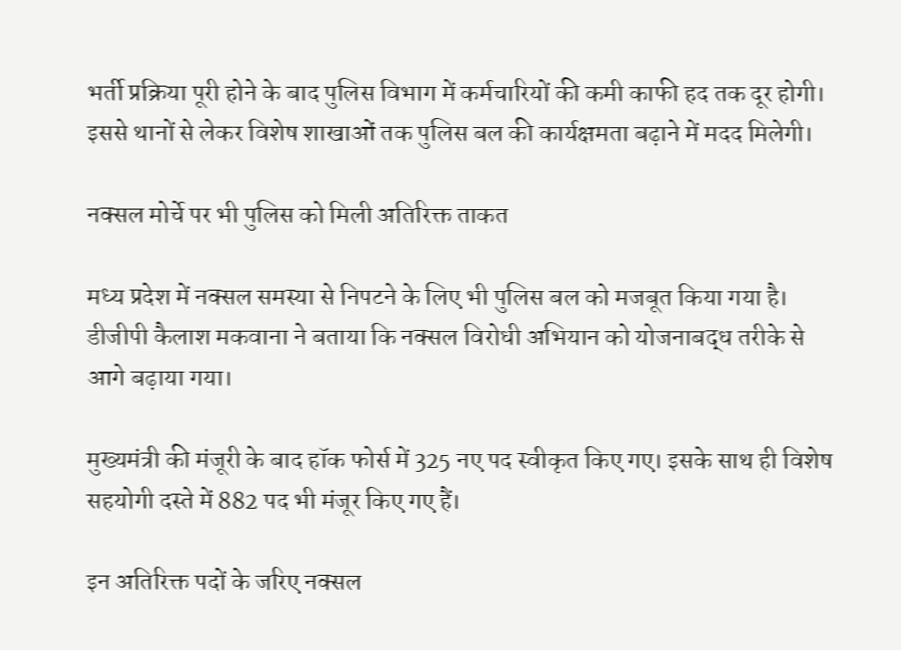भर्ती प्रक्रिया पूरी होने के बाद पुलिस विभाग में कर्मचारियों की कमी काफी हद तक दूर होगी। इससे थानों से लेकर विशेष शाखाओं तक पुलिस बल की कार्यक्षमता बढ़ाने में मदद मिलेगी।

नक्सल मोर्चे पर भी पुलिस को मिली अतिरिक्त ताकत

मध्य प्रदेश में नक्सल समस्या से निपटने के लिए भी पुलिस बल को मजबूत किया गया है। डीजीपी कैलाश मकवाना ने बताया कि नक्सल विरोधी अभियान को योजनाबद्ध तरीके से आगे बढ़ाया गया।

मुख्यमंत्री की मंजूरी के बाद हॉक फोर्स में 325 नए पद स्वीकृत किए गए। इसके साथ ही विशेष सहयोगी दस्ते में 882 पद भी मंजूर किए गए हैं।

इन अतिरिक्त पदों के जरिए नक्सल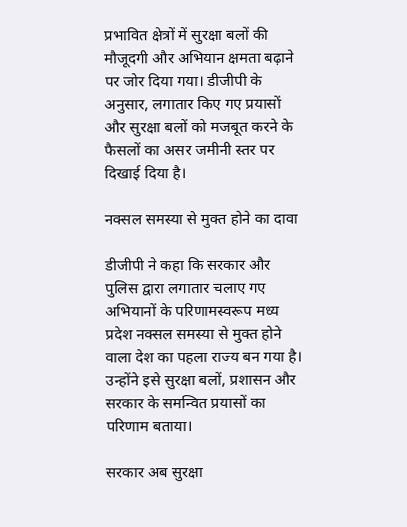प्रभावित क्षेत्रों में सुरक्षा बलों की मौजूदगी और अभियान क्षमता बढ़ाने पर जोर दिया गया। डीजीपी के अनुसार, लगातार किए गए प्रयासों और सुरक्षा बलों को मजबूत करने के फैसलों का असर जमीनी स्तर पर दिखाई दिया है।

नक्सल समस्या से मुक्त होने का दावा

डीजीपी ने कहा कि सरकार और पुलिस द्वारा लगातार चलाए गए अभियानों के परिणामस्वरूप मध्य प्रदेश नक्सल समस्या से मुक्त होने वाला देश का पहला राज्य बन गया है। उन्होंने इसे सुरक्षा बलों, प्रशासन और सरकार के समन्वित प्रयासों का परिणाम बताया।

सरकार अब सुरक्षा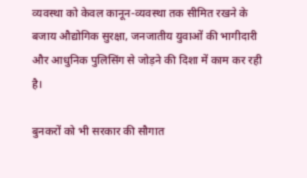व्यवस्था को केवल कानून-व्यवस्था तक सीमित रखने के बजाय औद्योगिक सुरक्षा, जनजातीय युवाओं की भागीदारी और आधुनिक पुलिसिंग से जोड़ने की दिशा में काम कर रही है।

बुनकरों को भी सरकार की सौगात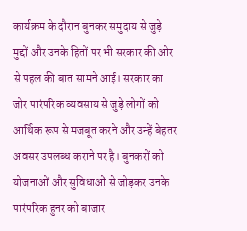कार्यक्रम के दौरान बुनकर समुदाय से जुड़े मुद्दों और उनके हितों पर भी सरकार की ओर से पहल की बात सामने आई। सरकार का जोर पारंपरिक व्यवसाय से जुड़े लोगों को आर्थिक रूप से मजबूत करने और उन्हें बेहतर अवसर उपलब्ध कराने पर है। बुनकरों को योजनाओं और सुविधाओं से जोड़कर उनके पारंपरिक हुनर को बाजार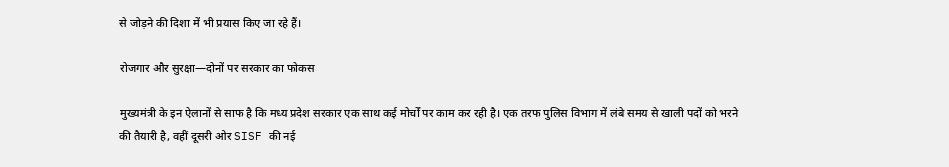से जोड़ने की दिशा में भी प्रयास किए जा रहे हैं।

रोजगार और सुरक्षा—दोनों पर सरकार का फोकस

मुख्यमंत्री के इन ऐलानों से साफ है कि मध्य प्रदेश सरकार एक साथ कई मोर्चों पर काम कर रही है। एक तरफ पुलिस विभाग में लंबे समय से खाली पदों को भरने की तैयारी है, वहीं दूसरी ओर SISF की नई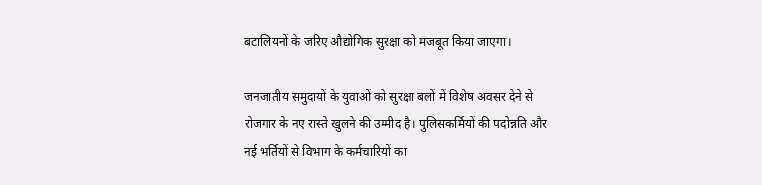बटालियनों के जरिए औद्योगिक सुरक्षा को मजबूत किया जाएगा।

जनजातीय समुदायों के युवाओं को सुरक्षा बलों में विशेष अवसर देने से रोजगार के नए रास्ते खुलने की उम्मीद है। पुलिसकर्मियों की पदोन्नति और नई भर्तियों से विभाग के कर्मचारियों का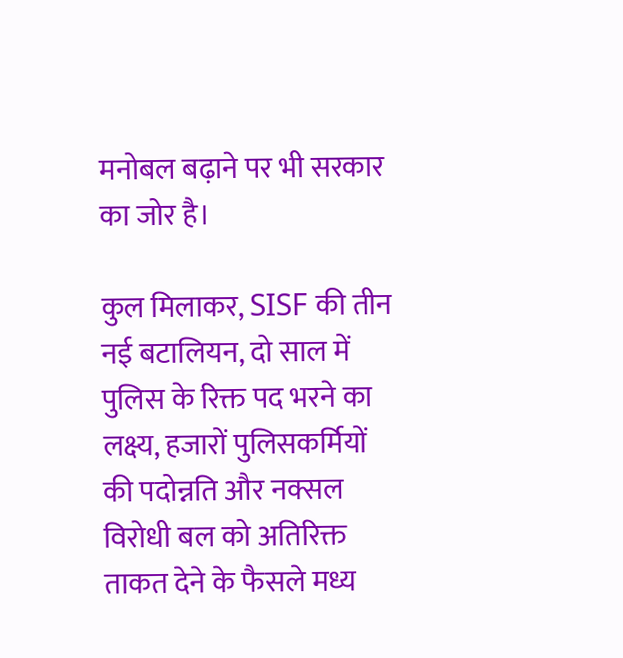मनोबल बढ़ाने पर भी सरकार का जोर है।

कुल मिलाकर, SISF की तीन नई बटालियन, दो साल में पुलिस के रिक्त पद भरने का लक्ष्य, हजारों पुलिसकर्मियों की पदोन्नति और नक्सल विरोधी बल को अतिरिक्त ताकत देने के फैसले मध्य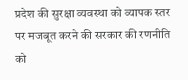प्रदेश की सुरक्षा व्यवस्था को व्यापक स्तर पर मजबूत करने की सरकार की रणनीति को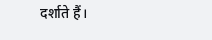दर्शाते हैं।